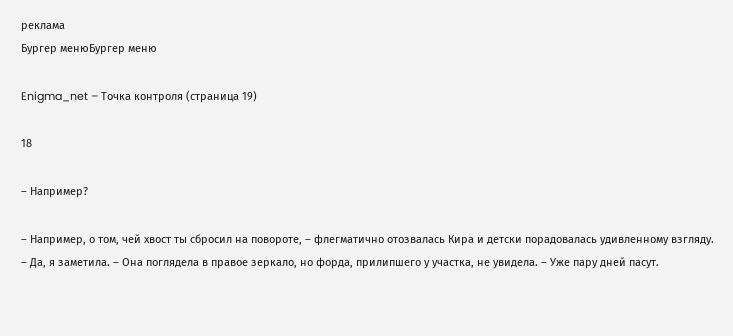реклама
Бургер менюБургер меню

Enigma_net – Точка контроля (страница 19)

18

– Например?

– Например, о том, чей хвост ты сбросил на повороте, – флегматично отозвалась Кира и детски порадовалась удивленному взгляду. – Да, я заметила. – Она поглядела в правое зеркало, но форда, прилипшего у участка, не увидела. – Уже пару дней пасут.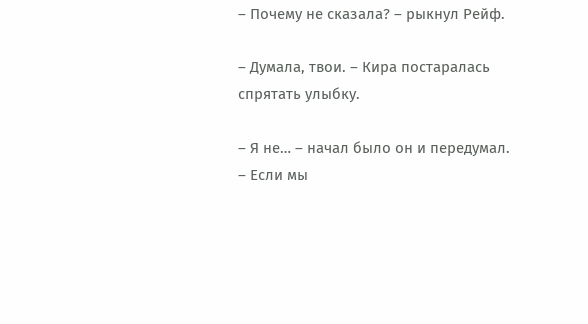– Почему не сказала? – рыкнул Рейф.

– Думала, твои. – Кира постаралась спрятать улыбку.

– Я не… – начал было он и передумал. – Если мы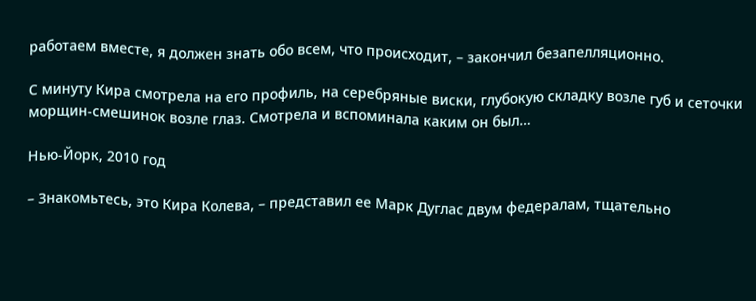работаем вместе, я должен знать обо всем, что происходит, – закончил безапелляционно.

С минуту Кира смотрела на его профиль, на серебряные виски, глубокую складку возле губ и сеточки морщин-смешинок возле глаз. Смотрела и вспоминала каким он был…

Нью-Йорк, 2010 год

– Знакомьтесь, это Кира Колева, – представил ее Марк Дуглас двум федералам, тщательно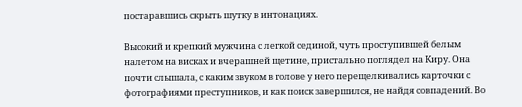постаравшись скрыть шутку в интонациях.

Высокий и крепкий мужчина с легкой сединой, чуть проступившей белым налетом на висках и вчерашней щетине, пристально поглядел на Киру. Она почти слышала, с каким звуком в голове у него перещелкивались карточки с фотографиями преступников, и как поиск завершился, не найдя совпадений. Во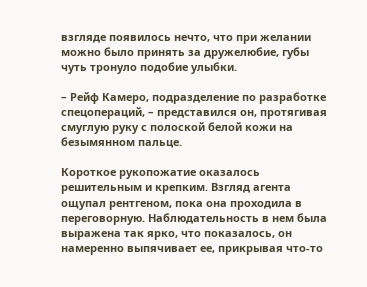взгляде появилось нечто, что при желании можно было принять за дружелюбие, губы чуть тронуло подобие улыбки.

– Рейф Камеро, подразделение по разработке спецопераций, – представился он, протягивая смуглую руку с полоской белой кожи на безымянном пальце.

Короткое рукопожатие оказалось решительным и крепким. Взгляд агента ощупал рентгеном, пока она проходила в переговорную. Наблюдательность в нем была выражена так ярко, что показалось, он намеренно выпячивает ее, прикрывая что-то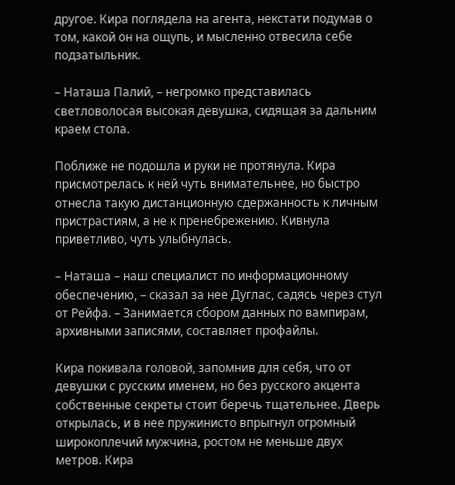другое. Кира поглядела на агента, некстати подумав о том, какой он на ощупь, и мысленно отвесила себе подзатыльник.

– Наташа Палий, – негромко представилась светловолосая высокая девушка, сидящая за дальним краем стола.

Поближе не подошла и руки не протянула. Кира присмотрелась к ней чуть внимательнее, но быстро отнесла такую дистанционную сдержанность к личным пристрастиям, а не к пренебрежению. Кивнула приветливо, чуть улыбнулась.

– Наташа – наш специалист по информационному обеспечению, – сказал за нее Дуглас, садясь через стул от Рейфа. – Занимается сбором данных по вампирам, архивными записями, составляет профайлы.

Кира покивала головой, запомнив для себя, что от девушки с русским именем, но без русского акцента собственные секреты стоит беречь тщательнее. Дверь открылась, и в нее пружинисто впрыгнул огромный широкоплечий мужчина, ростом не меньше двух метров. Кира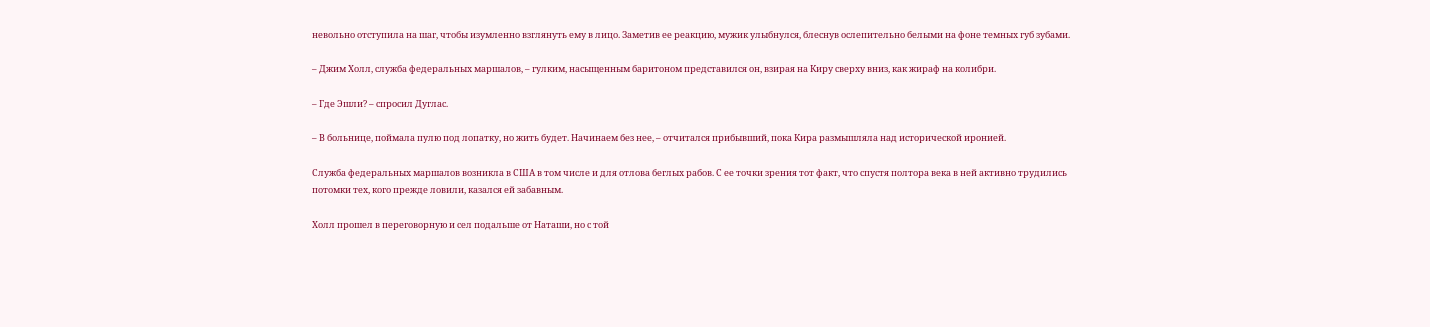невольно отступила на шаг, чтобы изумленно взглянуть ему в лицо. Заметив ее реакцию, мужик улыбнулся, блеснув ослепительно белыми на фоне темных губ зубами.

– Джим Холл, служба федеральных маршалов, – гулким, насыщенным баритоном представился он, взирая на Киру сверху вниз, как жираф на колибри.

– Где Эшли? – спросил Дуглас.

– В больнице, поймала пулю под лопатку, но жить будет. Начинаем без нее, – отчитался прибывший, пока Кира размышляла над исторической иронией.

Служба федеральных маршалов возникла в США в том числе и для отлова беглых рабов. С ее точки зрения тот факт, что спустя полтора века в ней активно трудились потомки тех, кого прежде ловили, казался ей забавным.

Холл прошел в переговорную и сел подальше от Наташи, но с той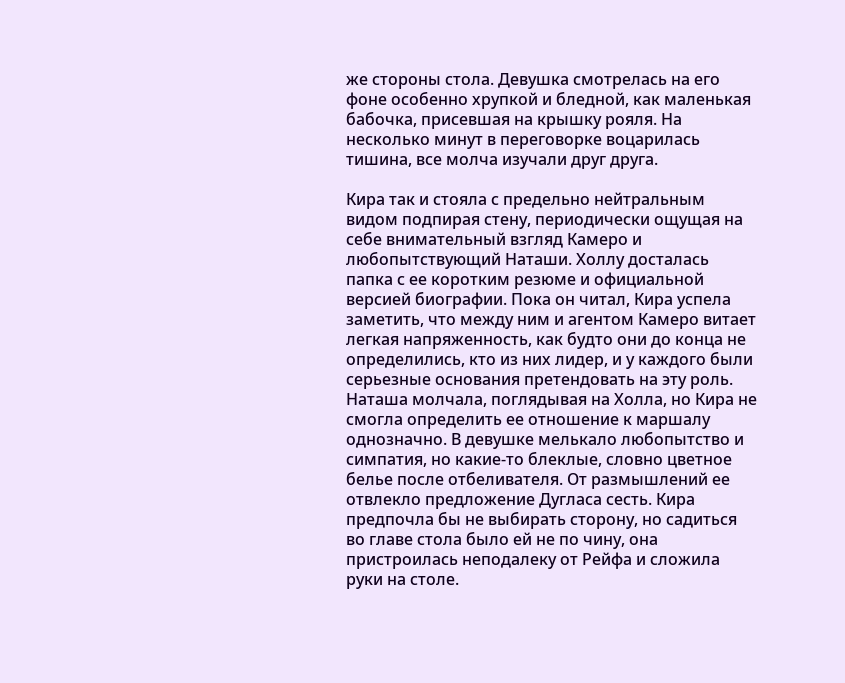же стороны стола. Девушка смотрелась на его фоне особенно хрупкой и бледной, как маленькая бабочка, присевшая на крышку рояля. На несколько минут в переговорке воцарилась тишина, все молча изучали друг друга.

Кира так и стояла с предельно нейтральным видом подпирая стену, периодически ощущая на себе внимательный взгляд Камеро и любопытствующий Наташи. Холлу досталась папка с ее коротким резюме и официальной версией биографии. Пока он читал, Кира успела заметить, что между ним и агентом Камеро витает легкая напряженность, как будто они до конца не определились, кто из них лидер, и у каждого были серьезные основания претендовать на эту роль. Наташа молчала, поглядывая на Холла, но Кира не смогла определить ее отношение к маршалу однозначно. В девушке мелькало любопытство и симпатия, но какие-то блеклые, словно цветное белье после отбеливателя. От размышлений ее отвлекло предложение Дугласа сесть. Кира предпочла бы не выбирать сторону, но садиться во главе стола было ей не по чину, она пристроилась неподалеку от Рейфа и сложила руки на столе.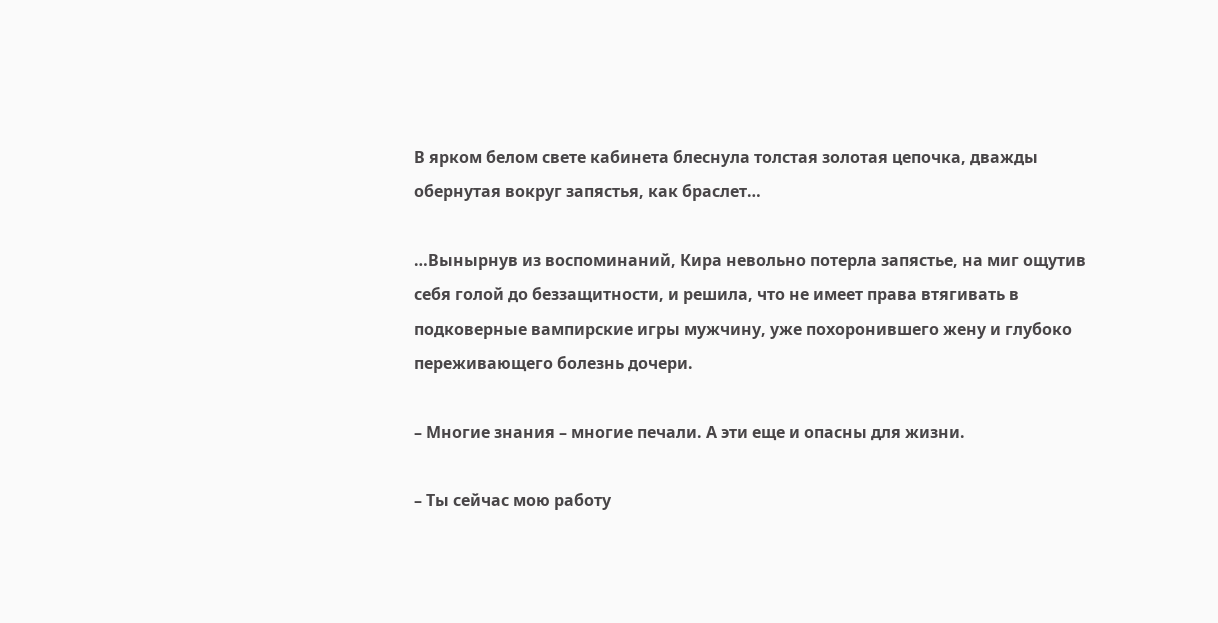В ярком белом свете кабинета блеснула толстая золотая цепочка, дважды обернутая вокруг запястья, как браслет…

…Вынырнув из воспоминаний, Кира невольно потерла запястье, на миг ощутив себя голой до беззащитности, и решила, что не имеет права втягивать в подковерные вампирские игры мужчину, уже похоронившего жену и глубоко переживающего болезнь дочери.

– Многие знания – многие печали. А эти еще и опасны для жизни.

– Ты сейчас мою работу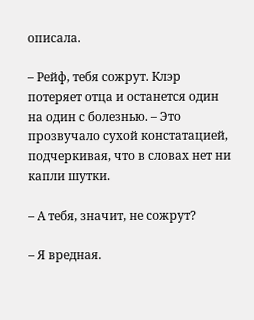описала.

– Рейф, тебя сожрут. Клэр потеряет отца и останется один на один с болезнью. – Это прозвучало сухой констатацией, подчеркивая, что в словах нет ни капли шутки.

– А тебя, значит, не сожрут?

– Я вредная.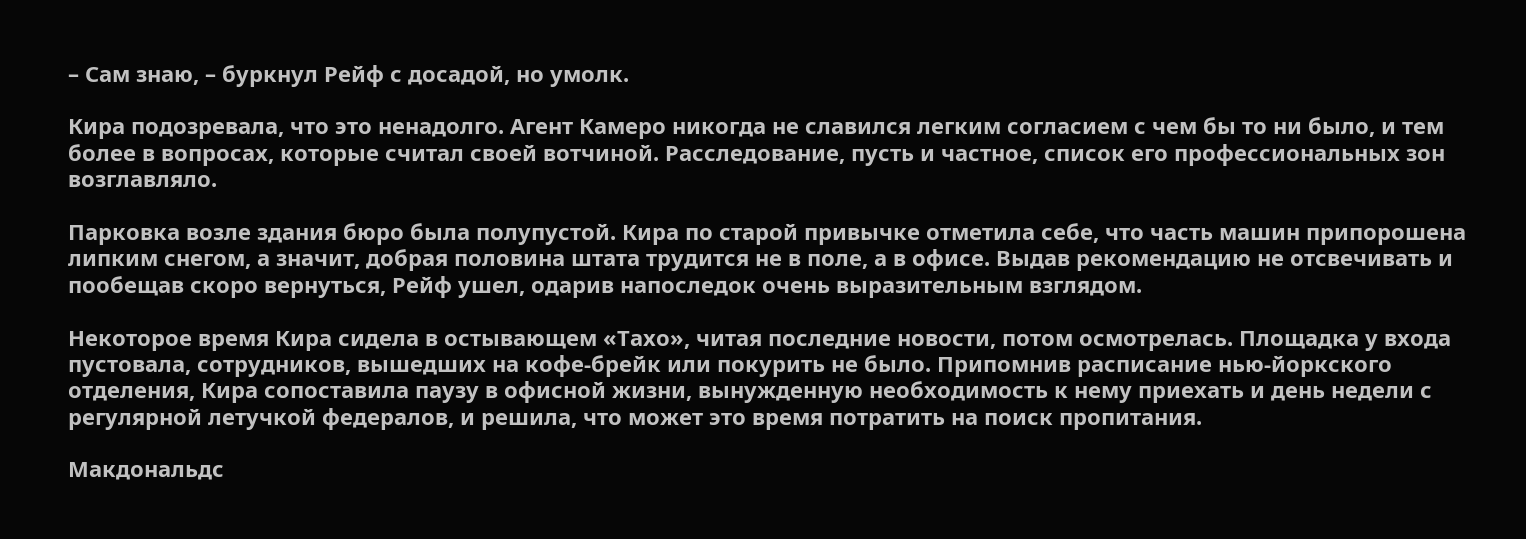– Сам знаю, – буркнул Рейф с досадой, но умолк.

Кира подозревала, что это ненадолго. Агент Камеро никогда не славился легким согласием с чем бы то ни было, и тем более в вопросах, которые считал своей вотчиной. Расследование, пусть и частное, список его профессиональных зон возглавляло.

Парковка возле здания бюро была полупустой. Кира по старой привычке отметила себе, что часть машин припорошена липким снегом, а значит, добрая половина штата трудится не в поле, а в офисе. Выдав рекомендацию не отсвечивать и пообещав скоро вернуться, Рейф ушел, одарив напоследок очень выразительным взглядом.

Некоторое время Кира сидела в остывающем «Тахо», читая последние новости, потом осмотрелась. Площадка у входа пустовала, сотрудников, вышедших на кофе-брейк или покурить не было. Припомнив расписание нью-йоркского отделения, Кира сопоставила паузу в офисной жизни, вынужденную необходимость к нему приехать и день недели с регулярной летучкой федералов, и решила, что может это время потратить на поиск пропитания.

Макдональдс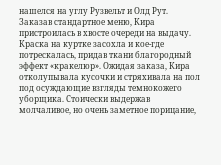нашелся на углу Рузвельт и Олд Рут. Заказав стандартное меню, Кира пристроилась в хвосте очереди на выдачу. Краска на куртке засохла и кое-где потрескалась, придав ткани благородный эффект «кракелюр». Ожидая заказа, Кира отколупывала кусочки и стряхивала на пол под осуждающие взгляды темнокожего уборщика. Стоически выдержав молчаливое, но очень заметное порицание,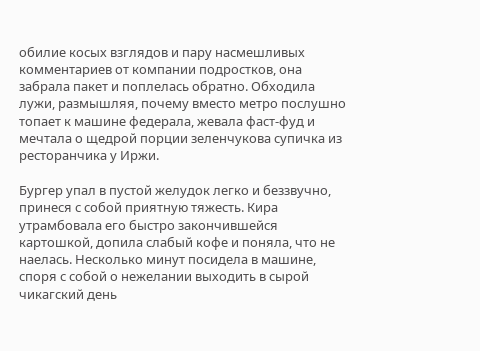обилие косых взглядов и пару насмешливых комментариев от компании подростков, она забрала пакет и поплелась обратно. Обходила лужи, размышляя, почему вместо метро послушно топает к машине федерала, жевала фаст-фуд и мечтала о щедрой порции зеленчукова супичка из ресторанчика у Иржи.

Бургер упал в пустой желудок легко и беззвучно, принеся с собой приятную тяжесть. Кира утрамбовала его быстро закончившейся картошкой, допила слабый кофе и поняла, что не наелась. Несколько минут посидела в машине, споря с собой о нежелании выходить в сырой чикагский день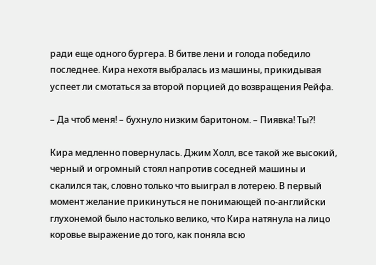ради еще одного бургера. В битве лени и голода победило последнее. Кира нехотя выбралась из машины, прикидывая успеет ли смотаться за второй порцией до возвращения Рейфа.

– Да чтоб меня! – бухнуло низким баритоном. – Пиявка! Ты?!

Кира медленно повернулась. Джим Холл, все такой же высокий, черный и огромный стоял напротив соседней машины и скалился так, словно только что выиграл в лотерею. В первый момент желание прикинуться не понимающей по-английски глухонемой было настолько велико, что Кира натянула на лицо коровье выражение до того, как поняла всю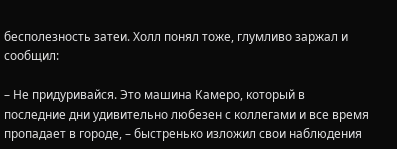бесполезность затеи. Холл понял тоже, глумливо заржал и сообщил:

– Не придуривайся. Это машина Камеро, который в последние дни удивительно любезен с коллегами и все время пропадает в городе, – быстренько изложил свои наблюдения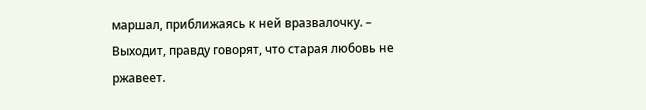маршал, приближаясь к ней вразвалочку. – Выходит, правду говорят, что старая любовь не ржавеет.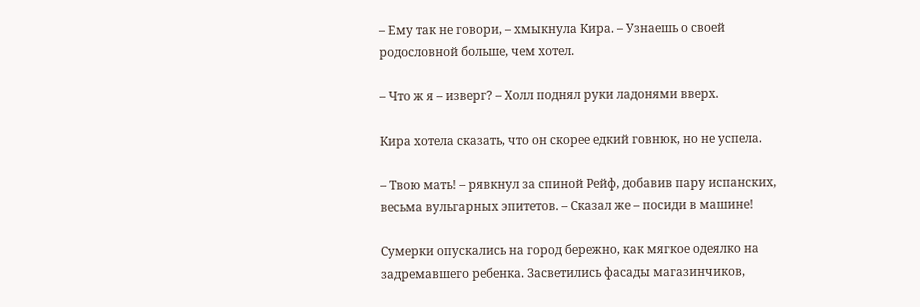– Ему так не говори, – хмыкнула Кира. – Узнаешь о своей родословной больше, чем хотел.

– Что ж я – изверг? – Холл поднял руки ладонями вверх.

Кира хотела сказать, что он скорее едкий говнюк, но не успела.

– Твою мать! – рявкнул за спиной Рейф, добавив пару испанских, весьма вульгарных эпитетов. – Сказал же – посиди в машине!

Сумерки опускались на город бережно, как мягкое одеялко на задремавшего ребенка. Засветились фасады магазинчиков,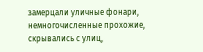замерцали уличные фонари, немногочисленные прохожие, скрывались с улиц,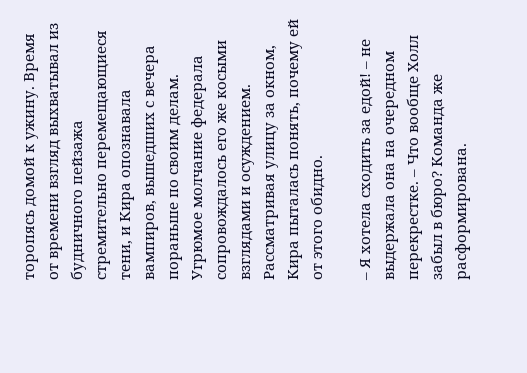торопясь домой к ужину. Время от времени взгляд выхватывал из будничного пейзажа стремительно перемещающиеся тени, и Кира опознавала вампиров, вышедших с вечера пораньше по своим делам. Угрюмое молчание федерала сопровождалось его же косыми взглядами и осуждением. Рассматривая улицу за окном, Кира пыталась понять, почему ей от этого обидно.

– Я хотела сходить за едой! – не выдержала она на очередном перекрестке. – Что вообще Холл забыл в бюро? Команда же расформирована.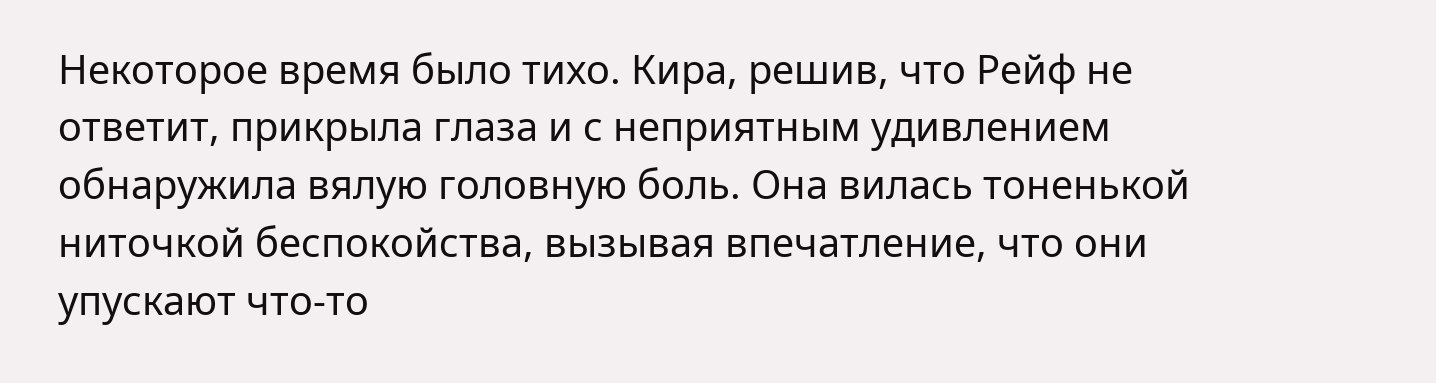Некоторое время было тихо. Кира, решив, что Рейф не ответит, прикрыла глаза и с неприятным удивлением обнаружила вялую головную боль. Она вилась тоненькой ниточкой беспокойства, вызывая впечатление, что они упускают что-то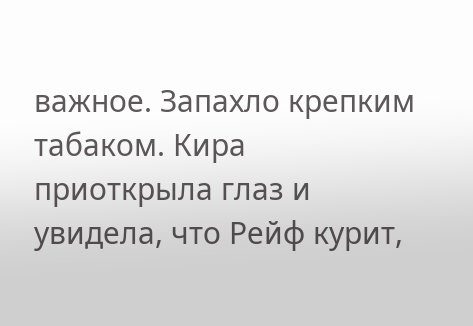важное. Запахло крепким табаком. Кира приоткрыла глаз и увидела, что Рейф курит,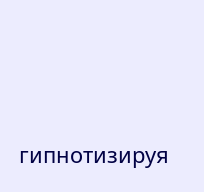гипнотизируя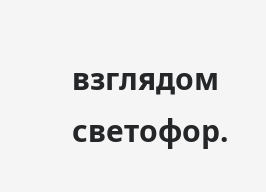взглядом светофор.